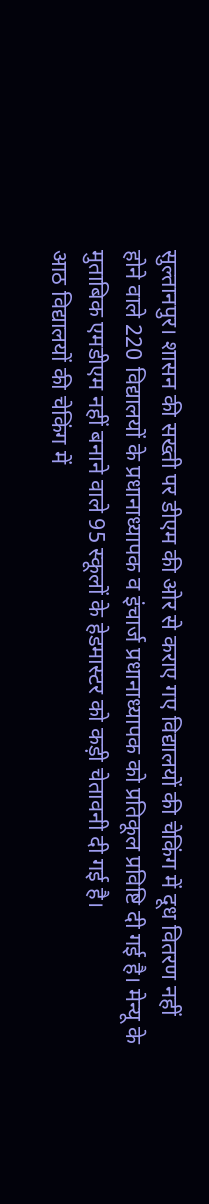सुल्तानपुर। शासन की सख्ती पर डीएम की ओर से कराए गए विद्यालयों की चेकिंग में दूध वितरण नहीं होने वाले 220 विद्यालयों के प्रधानाध्यापक व इंचार्ज प्रधानाध्यापक को प्रतिकूल प्रविष्टि दी गई है। मेन्यू के मुताबिक एमडीएम नहीं बनाने वाले 95 स्कूलों के हेडमास्टर को कड़ी चेतावनी दी गई है।
आठ विद्यालयों की चेकिंग में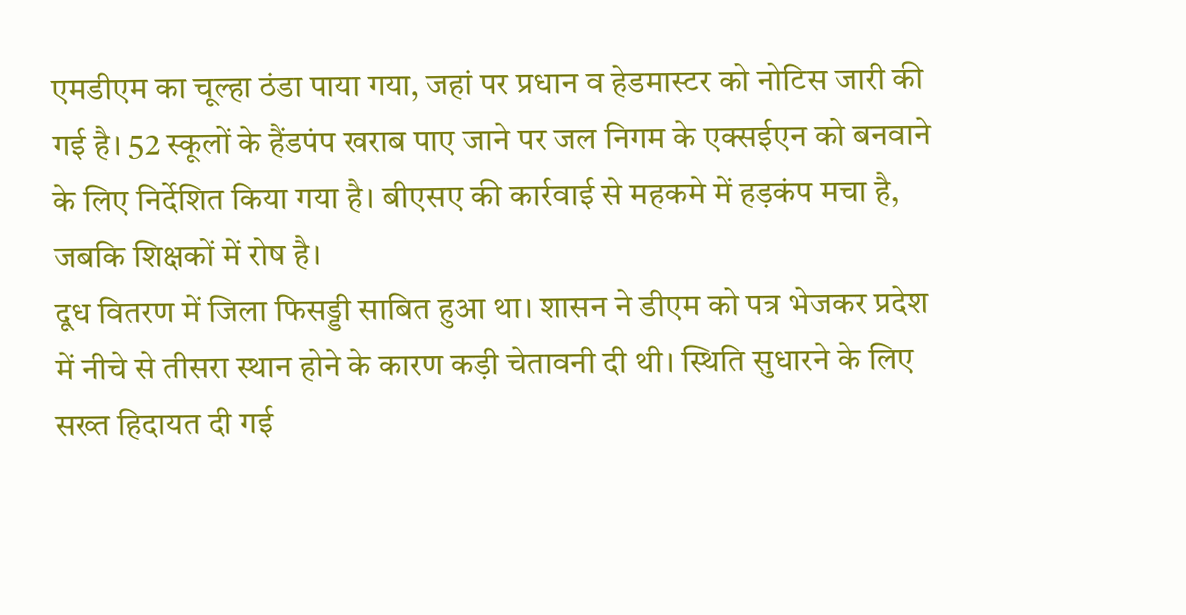एमडीएम का चूल्हा ठंडा पाया गया, जहां पर प्रधान व हेडमास्टर को नोटिस जारी की गई है। 52 स्कूलों के हैंडपंप खराब पाए जाने पर जल निगम के एक्सईएन को बनवाने के लिए निर्देशित किया गया है। बीएसए की कार्रवाई से महकमे में हड़कंप मचा है, जबकि शिक्षकों में रोष है।
दूध वितरण में जिला फिसड्डी साबित हुआ था। शासन ने डीएम को पत्र भेजकर प्रदेश में नीचे से तीसरा स्थान होने के कारण कड़ी चेतावनी दी थी। स्थिति सुधारने के लिए सख्त हिदायत दी गई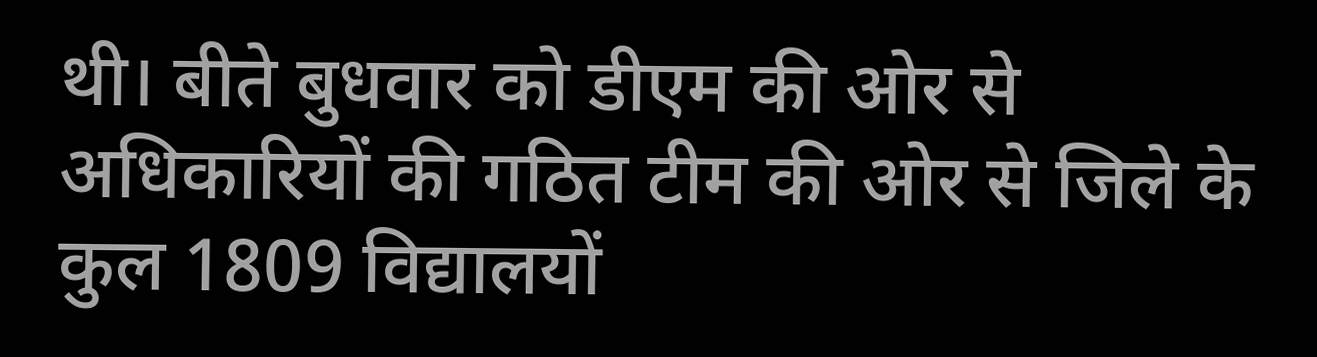थी। बीते बुधवार को डीएम की ओर से अधिकारियों की गठित टीम की ओर से जिले के कुल 1809 विद्यालयों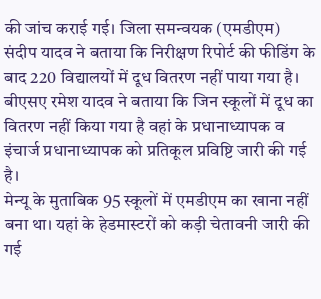की जांच कराई गई। जिला समन्वयक (एमडीएम) संदीप यादव ने बताया कि निरीक्षण रिपोर्ट की फीडिंग के बाद 220 विद्यालयों में दूध वितरण नहीं पाया गया है। बीएसए रमेश यादव ने बताया कि जिन स्कूलों में दूध का वितरण नहीं किया गया है वहां के प्रधानाध्यापक व इंचार्ज प्रधानाध्यापक को प्रतिकूल प्रविष्टि जारी की गई है।
मेन्यू के मुताबिक 95 स्कूलों में एमडीएम का खाना नहीं बना था। यहां के हेडमास्टरों को कड़ी चेतावनी जारी की गई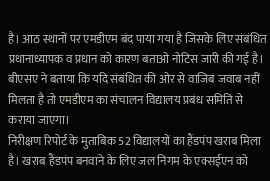है। आठ स्थानों पर एमडीएम बंद पाया गया है जिसके लिए संबंधित प्रधानाध्यापक व प्रधान को कारण बताओ नोटिस जारी की गई है। बीएसए ने बताया कि यदि संबंधित की ओर से वाजिब जवाब नहीं मिलता है तो एमडीएम का संचालन विद्यालय प्रबंध समिति से कराया जाएगा।
निरीक्षण रिपोर्ट के मुताबिक 52 विद्यालयों का हैंडपंप खराब मिला है। खराब हैंडपंप बनवाने के लिए जल निगम के एक्सईएन को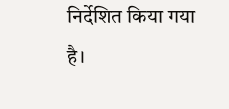निर्देशित किया गया है।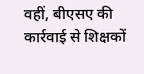वहीं, बीएसए की कार्रवाई से शिक्षकों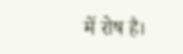में रोष है।